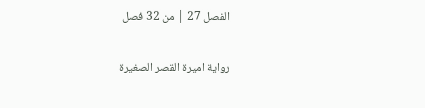الفصل 27 | من 32 فصل

رواية اميرة القصر الصغيرة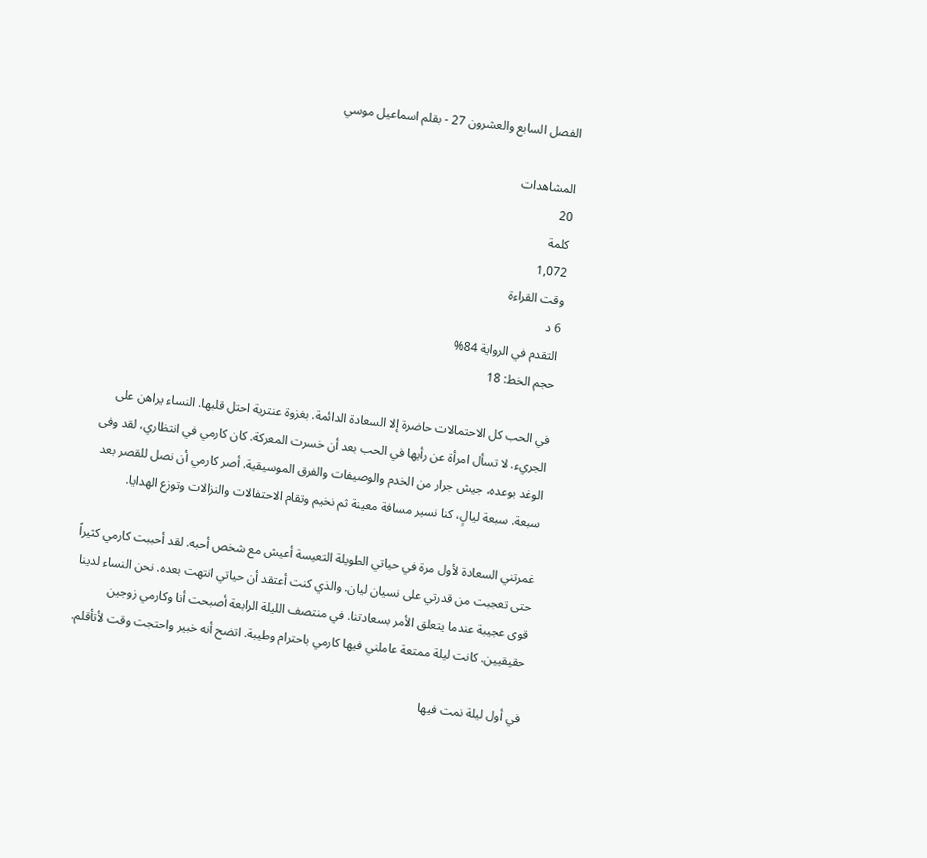الفصل السابع والعشرون 27 - بقلم اسماعيل موسي

المشاهدات
20
كلمة
1,072
وقت القراءة
6 د
التقدم في الرواية 84%
حجم الخط: 18

في الحب كل الاحتمالات حاضرة إلا السعادة الدائمة. بغزوة عنترية احتل قلبها. النساء يراهن على الجريء. لا تسأل امرأة عن رأيها في الحب بعد أن خسرت المعركة. كان كارمي في انتظاري، لقد وفى الوغد بوعده، جيش جرار من الخدم والوصيفات والفرق الموسيقية. أصر كارمي أن نصل للقصر بعد سبعة. سبعة ليالٍ، كنا نسير مسافة معينة ثم نخيم وتقام الاحتفالات والنزالات وتوزع الهدايا.

غمرتني السعادة لأول مرة في حياتي الطويلة التعيسة أعيش مع شخص أحبه. لقد أحببت كارمي كثيراً حتى تعجبت من قدرتي على نسيان ليان. والذي كنت أعتقد أن حياتي انتهت بعده. نحن النساء لدينا قوى عجيبة عندما يتعلق الأمر بسعادتنا. في منتصف الليلة الرابعة أصبحت أنا وكارمي زوجين حقيقيين. كانت ليلة ممتعة عاملني فيها كارمي باحترام وطيبة. اتضح أنه خبير واحتجت وقت لأتأقلم.

في أول ليلة نمت فيها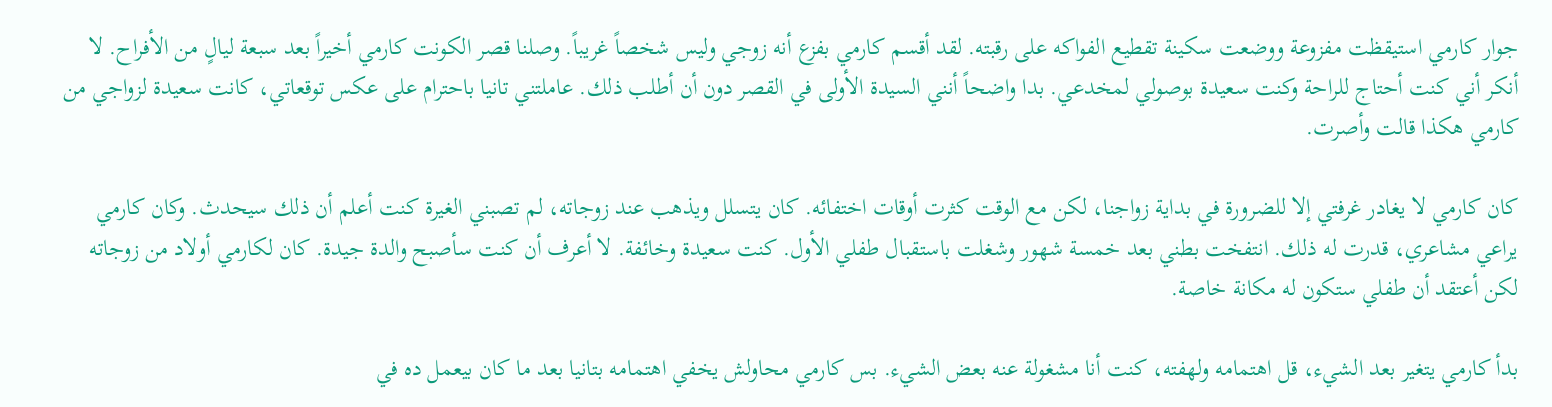جوار كارمي استيقظت مفزوعة ووضعت سكينة تقطيع الفواكه على رقبته. لقد أقسم كارمي بفزع أنه زوجي وليس شخصاً غريباً. وصلنا قصر الكونت كارمي أخيراً بعد سبعة ليالٍ من الأفراح. لا أنكر أني كنت أحتاج للراحة وكنت سعيدة بوصولي لمخدعي. بدا واضحاً أنني السيدة الأولى في القصر دون أن أطلب ذلك. عاملتني تانيا باحترام على عكس توقعاتي، كانت سعيدة لزواجي من كارمي هكذا قالت وأصرت.

كان كارمي لا يغادر غرفتي إلا للضرورة في بداية زواجنا، لكن مع الوقت كثرت أوقات اختفائه. كان يتسلل ويذهب عند زوجاته، لم تصبني الغيرة كنت أعلم أن ذلك سيحدث. وكان كارمي يراعي مشاعري، قدرت له ذلك. انتفخت بطني بعد خمسة شهور وشغلت باستقبال طفلي الأول. كنت سعيدة وخائفة. لا أعرف أن كنت سأصبح والدة جيدة. كان لكارمي أولاد من زوجاته لكن أعتقد أن طفلي ستكون له مكانة خاصة.

بدأ كارمي يتغير بعد الشيء، قل اهتمامه ولهفته، كنت أنا مشغولة عنه بعض الشيء. بس كارمي محاولش يخفي اهتمامه بتانيا بعد ما كان بيعمل ده في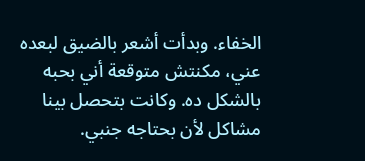الخفاء. وبدأت أشعر بالضيق لبعده عني، مكنتش متوقعة أني بحبه بالشكل ده. وكانت بتحصل بينا مشاكل لأن بحتاجه جنبي.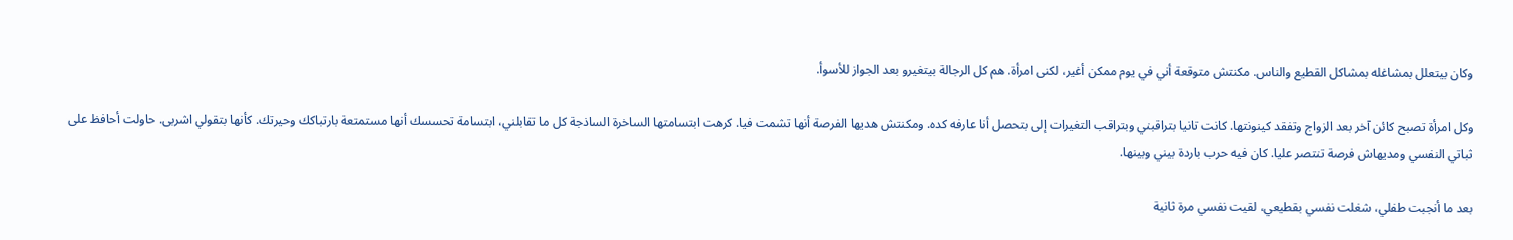وكان بيتعلل بمشاغله بمشاكل القطيع والناس. مكنتش متوقعة أني في يوم ممكن أغير، لكنى امرأة. هم كل الرجالة بيتغيرو بعد الجواز للأسوأ.

وكل امرأة تصبح كائن آخر بعد الزواج وتفقد كينونتها. كانت تانيا بتراقبني وبتراقب التغيرات إلى بتحصل أنا عارفه كده. ومكنتش هديها الفرصة أنها تشمت فيا. كرهت ابتسامتها الساخرة الساذجة كل ما تقابلني، ابتسامة تحسسك أنها مستمتعة بارتباكك وحيرتك. كأنها بتقولي اشربى. حاولت أحافظ على ثباتي النفسي ومديهاش فرصة تنتصر عليا. كان فيه حرب باردة بيني وبينها.

بعد ما أنجبت طفلي، شغلت نفسي بقطيعي، لقيت نفسي مرة ثانية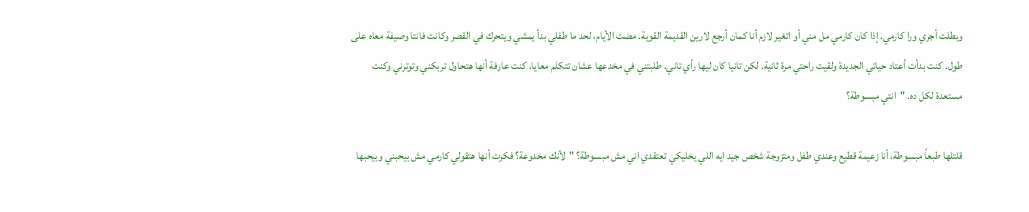وبطلت أجري ورا كارمي. إذا كان كارمي مل مني أو اتغير لازم أنا كمان أرجع لارين القديمة القوية. مضت الأيام، لحد ما طفلي بدأ يمشي ويتحرك في القصر وكانت فانتا وصيفة معاه على طول. كنت بدأت أعتاد حياتي الجديدة ولقيت راحتي مرة ثانية. لكن تانيا كان ليها رأي تاني. طلبتني في مخدعها عشان تتكلم معايا، كنت عارفة أنها هتحاول تربكني وتوترني وكنت مستعدة لكل ده. "انتي مبسوطة؟

قلتلها طبعاً مبسوطة، أنا زعيمة قطيع وعندي طفل ومتزوجة شخص جيد ايه اللي يخليكي تعتقدي اني مش مبسوطة؟ "لأنك مخدوعة؟ فكرت أنها هتقولي كارمي مش بيحبني وبيحبها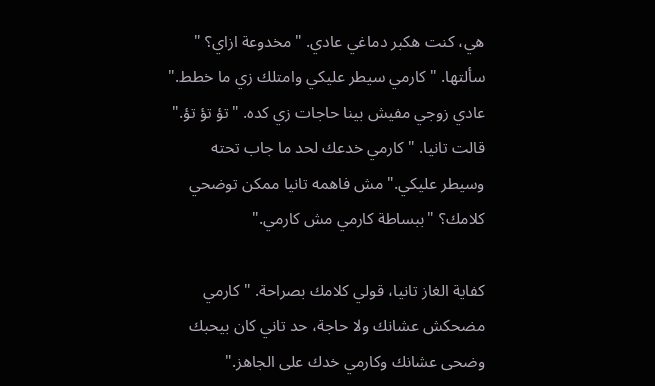هي، كنت هكبر دماغي عادي. "مخدوعة ازاي؟ " سألتها. "كارمي سيطر عليكي وامتلك زي ما خطط." عادي زوجي مفيش بينا حاجات زي كده. "تؤ تؤ تؤ." قالت تانيا. "كارمي خدعك لحد ما جاب تحته وسيطر عليكي." مش فاهمه تانيا ممكن توضحي كلامك؟ "ببساطة كارمي مش كارمي."

كفاية الغاز تانيا، قولي كلامك بصراحة. "كارمي مضحكش عشانك ولا حاجة، حد تاني كان بيحبك وضحى عشانك وكارمي خدك على الجاهز."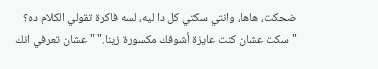ضحكت، هاها، وانتي سكتي كل دا ليه، لسه فاكرة تقولي الكلام ده؟ "سكت عشان كنت عايزة أشوفك مكسورة زينا." "عشان تعرفي انك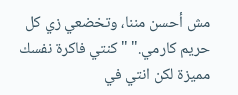مش أحسن مننا، وتخضعي زي كل حريم كارمي." "كنتي فاكرة نفسك مميزة لكن انتي في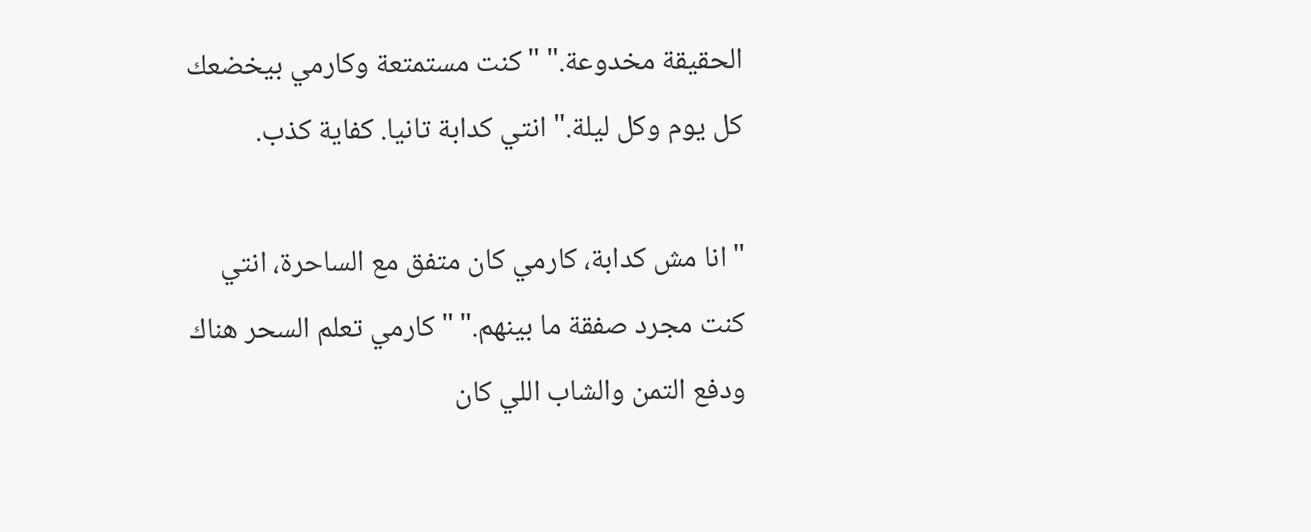الحقيقة مخدوعة." "كنت مستمتعة وكارمي بيخضعك كل يوم وكل ليلة." انتي كدابة تانيا. كفاية كذب.

"انا مش كدابة، كارمي كان متفق مع الساحرة، انتي كنت مجرد صفقة ما بينهم." "كارمي تعلم السحر هناك ودفع التمن والشاب اللي كان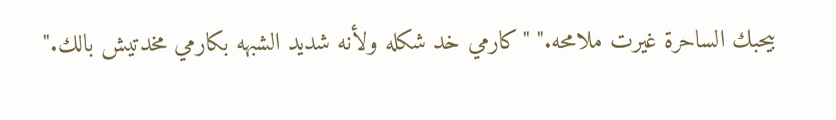بيحبك الساحرة غيرت ملامحه." "كارمي خد شكله ولأنه شديد الشبهه بكارمي مخدتيش بالك."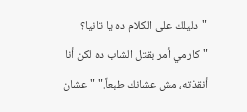"دليلك على الكلام ده يا تانيا؟ "كارمي أمر بقتل الشاب ده لكن أنا أنقذته، مش عشانك طبعاً." "عشان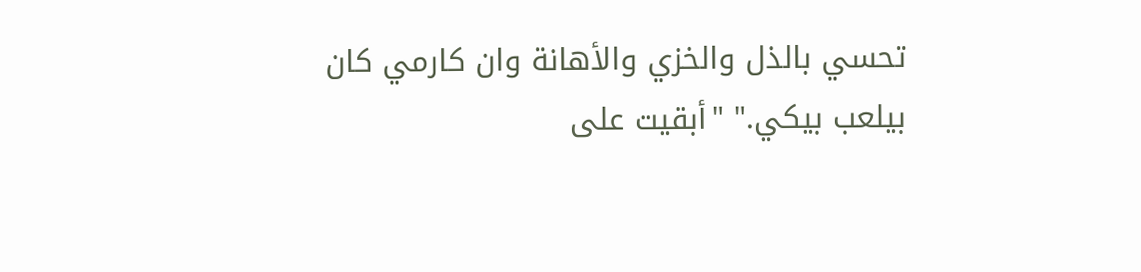تحسي بالذل والخزي والأهانة وان كارمي كان بيلعب بيكي." "أبقيت على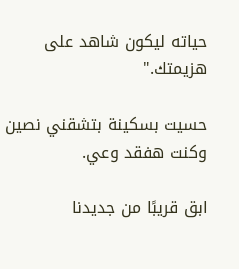حياته ليكون شاهد على هزيمتك."

حسيت بسكينة بتشقني نصين وكنت هفقد وعي.

ابق قريبًا من جديدنا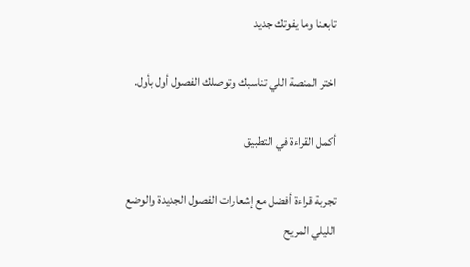تابعنا وما يفوتك جديد

اختر المنصة اللي تناسبك وتوصلك الفصول أول بأول.

أكمل القراءة في التطبيق

تجربة قراءة أفضل مع إشعارات الفصول الجديدة والوضع الليلي المريح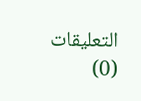التعليقات (0)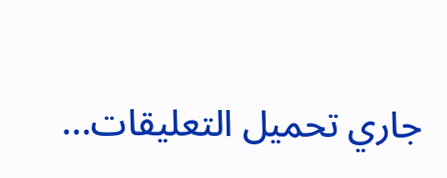جاري تحميل التعليقات...